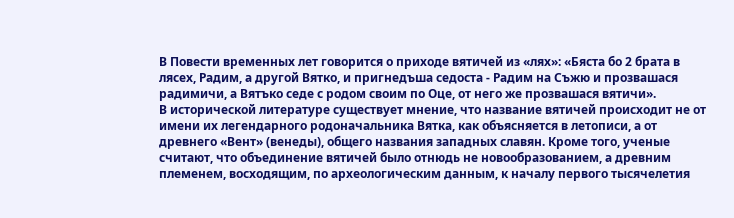В Повести временных лет говорится о приходе вятичей из «лях»: «Бяста бо 2 брата в лясех, Радим, а другой Вятко, и пригнедъша седоста - Радим на Съжю и прозвашася радимичи, а Вятъко седе с родом своим по Оце, от него же прозвашася вятичи».
В исторической литературе существует мнение, что название вятичей происходит не от имени их легендарного родоначальника Вятка, как объясняется в летописи, а от древнего «Вент» (венеды), общего названия западных славян. Кроме того, ученые считают, что объединение вятичей было отнюдь не новообразованием, а древним племенем, восходящим, по археологическим данным, к началу первого тысячелетия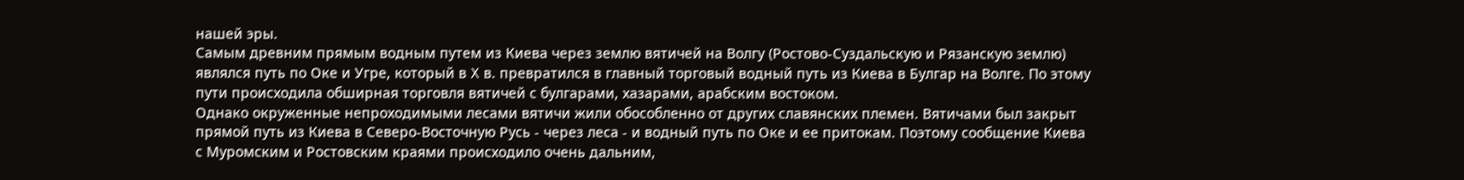нашей эры.
Самым древним прямым водным путем из Киева через землю вятичей на Волгу (Ростово-Суздальскую и Рязанскую землю) являлся путь по Оке и Угре, который в X в. превратился в главный торговый водный путь из Киева в Булгар на Волге. По этому пути происходила обширная торговля вятичей с булгарами, хазарами, арабским востоком.
Однако окруженные непроходимыми лесами вятичи жили обособленно от других славянских племен. Вятичами был закрыт прямой путь из Киева в Северо-Восточную Русь - через леса - и водный путь по Оке и ее притокам. Поэтому сообщение Киева с Муромским и Ростовским краями происходило очень дальним,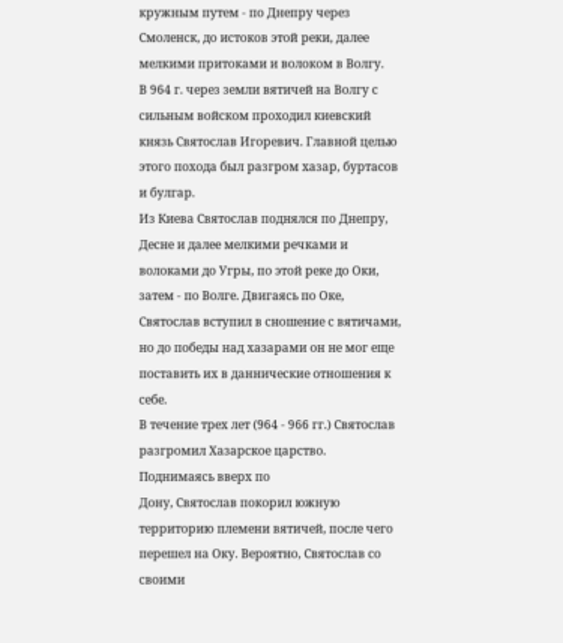кружным путем - по Днепру через Смоленск, до истоков этой реки, далее мелкими притоками и волоком в Волгу.
В 964 г. через земли вятичей на Волгу с сильным войском проходил киевский князь Святослав Игоревич. Главной целью этого похода был разгром хазар, буртасов и булгар.
Из Киева Святослав поднялся по Днепру, Десне и далее мелкими речками и волоками до Угры, по этой реке до Оки, затем - по Волге. Двигаясь по Оке, Святослав вступил в сношение с вятичами, но до победы над хазарами он не мог еще поставить их в даннические отношения к себе.
В течение трех лет (964 - 966 гг.) Святослав разгромил Хазарское царство.
Поднимаясь вверх по
Дону, Святослав покорил южную территорию племени вятичей, после чего перешел на Оку. Вероятно, Святослав со своими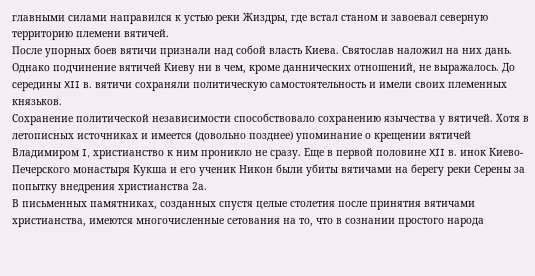главными силами направился к устью реки Жиздры, где встал станом и завоевал северную территорию племени вятичей.
После упорных боев вятичи признали над собой власть Киева. Святослав наложил на них дань. Однако подчинение вятичей Киеву ни в чем, кроме даннических отношений, не выражалось. До середины XII в. вятичи сохраняли политическую самостоятельность и имели своих племенных князьков.
Сохранение политической независимости способствовало сохранению язычества у вятичей. Хотя в летописных источниках и имеется (довольно позднее) упоминание о крещении вятичей Владимиром I, христианство к ним проникло не сразу. Еще в первой половине XII в. инок Киево-Печерского монастыря Кукша и его ученик Никон были убиты вятичами на берегу реки Серены за попытку внедрения христианства 2а.
В письменных памятниках, созданных спустя целые столетия после принятия вятичами христианства, имеются многочисленные сетования на то, что в сознании простого народа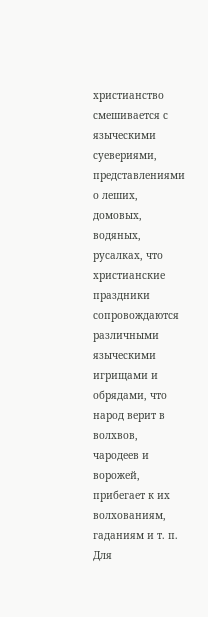христианство смешивается с языческими суевериями, представлениями о леших, домовых, водяных, русалках, что христианские праздники сопровождаются различными языческими игрищами и обрядами, что народ верит в волхвов, чародеев и ворожей, прибегает к их волхованиям, гаданиям и т. п.
Для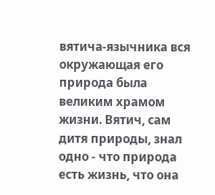вятича-язычника вся окружающая его природа была великим храмом жизни. Вятич, сам дитя природы, знал одно - что природа есть жизнь, что она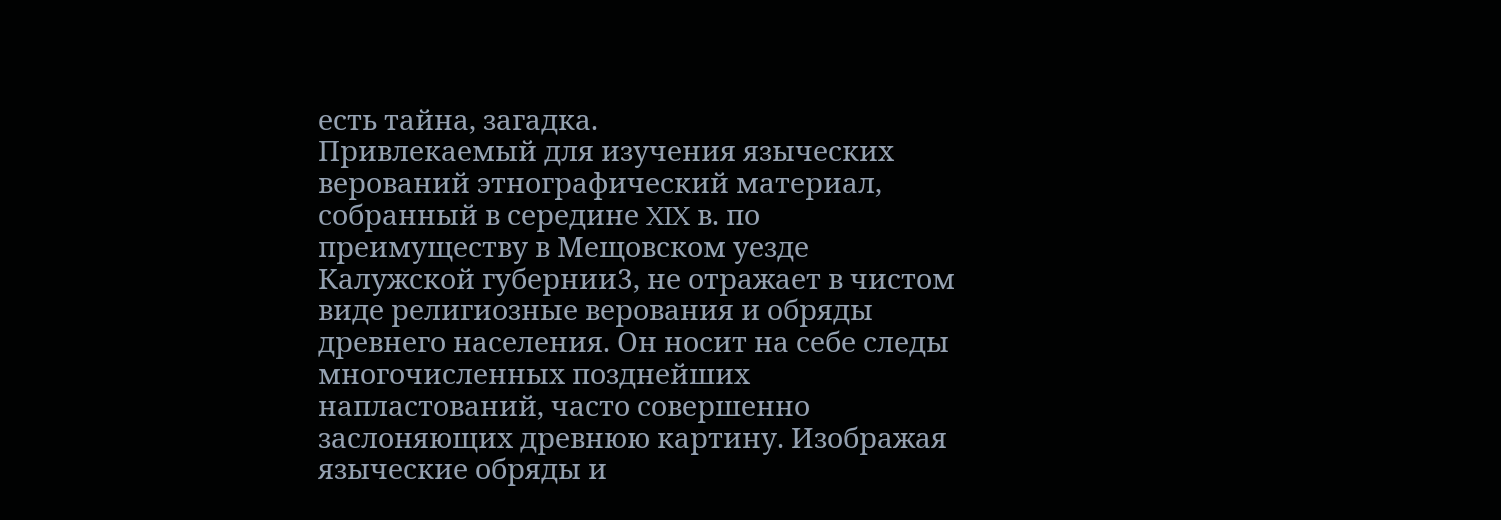есть тайна, загадка.
Привлекаемый для изучения языческих верований этнографический материал, собранный в середине XIX в. по преимуществу в Мещовском уезде Калужской губернии3, не отражает в чистом виде религиозные верования и обряды древнего населения. Он носит на себе следы многочисленных позднейших напластований, часто совершенно заслоняющих древнюю картину. Изображая языческие обряды и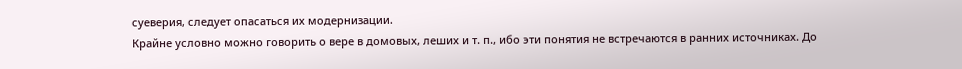суеверия, следует опасаться их модернизации.
Крайне условно можно говорить о вере в домовых, леших и т. п., ибо эти понятия не встречаются в ранних источниках. До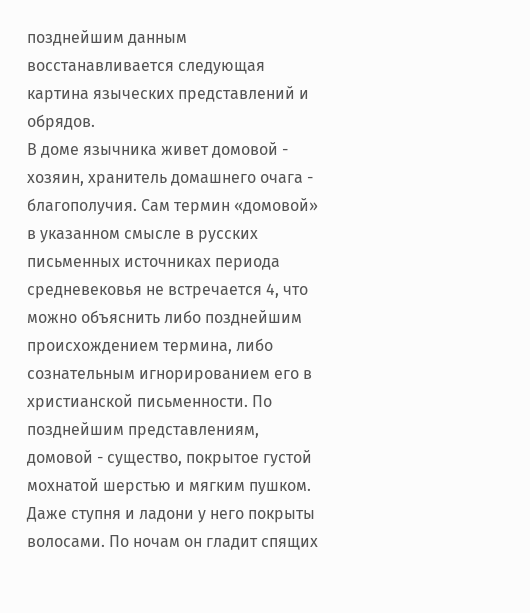позднейшим данным восстанавливается следующая картина языческих представлений и обрядов.
В доме язычника живет домовой - хозяин, хранитель домашнего очага - благополучия. Сам термин «домовой» в указанном смысле в русских письменных источниках периода средневековья не встречается 4, что можно объяснить либо позднейшим происхождением термина, либо сознательным игнорированием его в христианской письменности. По позднейшим представлениям, домовой - существо, покрытое густой мохнатой шерстью и мягким пушком. Даже ступня и ладони у него покрыты волосами. По ночам он гладит спящих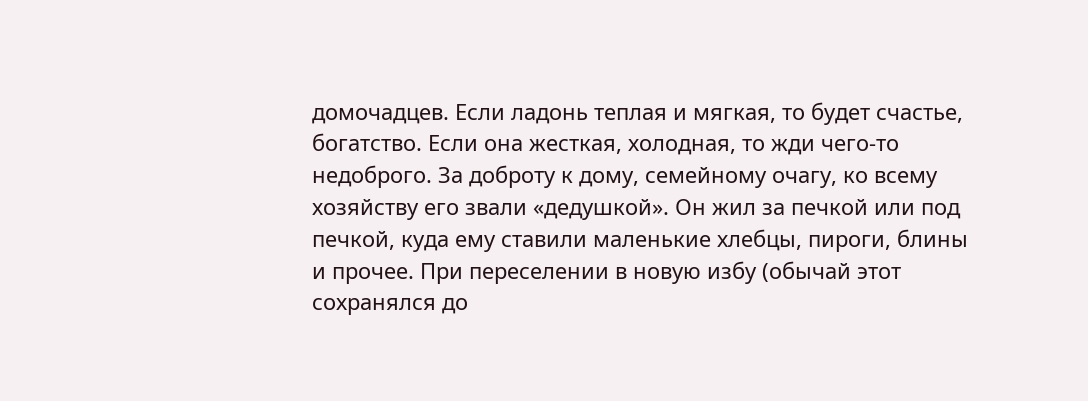домочадцев. Если ладонь теплая и мягкая, то будет счастье, богатство. Если она жесткая, холодная, то жди чего-то недоброго. За доброту к дому, семейному очагу, ко всему хозяйству его звали «дедушкой». Он жил за печкой или под печкой, куда ему ставили маленькие хлебцы, пироги, блины и прочее. При переселении в новую избу (обычай этот сохранялся до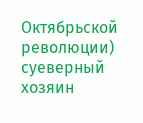Октябрьской революции) суеверный хозяин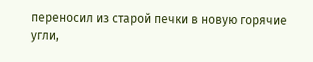переносил из старой печки в новую горячие угли,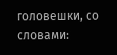головешки, со словами: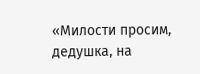«Милости просим, дедушка, на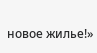новое жилье!»